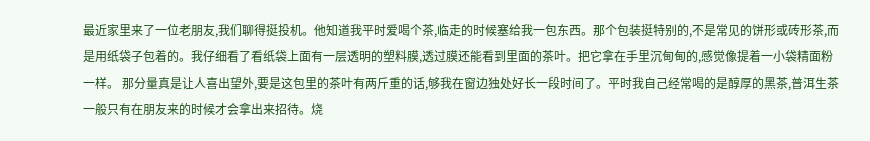最近家里来了一位老朋友,我们聊得挺投机。他知道我平时爱喝个茶,临走的时候塞给我一包东西。那个包装挺特别的,不是常见的饼形或砖形茶,而是用纸袋子包着的。我仔细看了看纸袋上面有一层透明的塑料膜,透过膜还能看到里面的茶叶。把它拿在手里沉甸甸的,感觉像提着一小袋精面粉一样。 那分量真是让人喜出望外,要是这包里的茶叶有两斤重的话,够我在窗边独处好长一段时间了。平时我自己经常喝的是醇厚的黑茶,普洱生茶一般只有在朋友来的时候才会拿出来招待。烧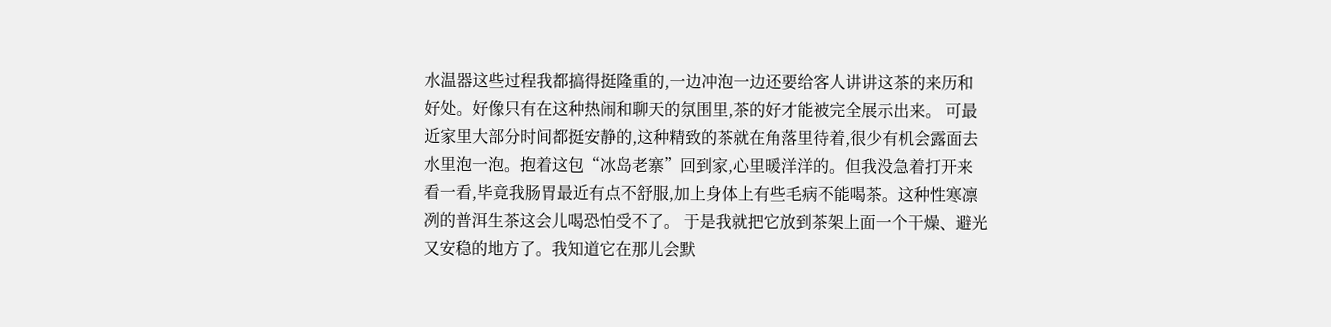水温器这些过程我都搞得挺隆重的,一边冲泡一边还要给客人讲讲这茶的来历和好处。好像只有在这种热闹和聊天的氛围里,茶的好才能被完全展示出来。 可最近家里大部分时间都挺安静的,这种精致的茶就在角落里待着,很少有机会露面去水里泡一泡。抱着这包“冰岛老寨”回到家,心里暖洋洋的。但我没急着打开来看一看,毕竟我肠胃最近有点不舒服,加上身体上有些毛病不能喝茶。这种性寒凛冽的普洱生茶这会儿喝恐怕受不了。 于是我就把它放到茶架上面一个干燥、避光又安稳的地方了。我知道它在那儿会默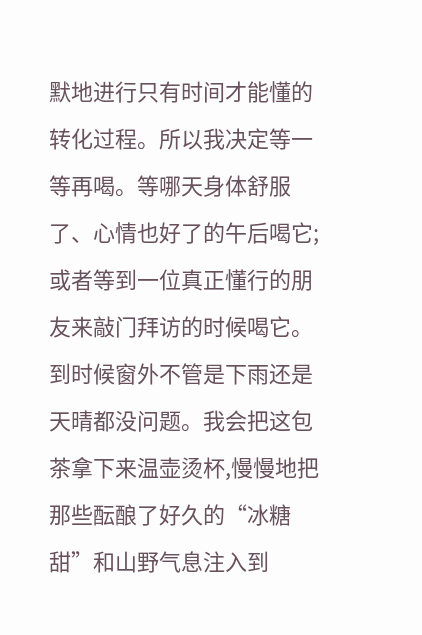默地进行只有时间才能懂的转化过程。所以我决定等一等再喝。等哪天身体舒服了、心情也好了的午后喝它;或者等到一位真正懂行的朋友来敲门拜访的时候喝它。到时候窗外不管是下雨还是天晴都没问题。我会把这包茶拿下来温壶烫杯,慢慢地把那些酝酿了好久的“冰糖甜”和山野气息注入到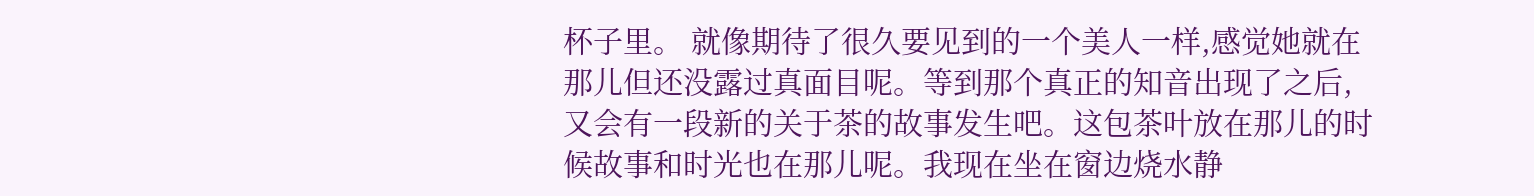杯子里。 就像期待了很久要见到的一个美人一样,感觉她就在那儿但还没露过真面目呢。等到那个真正的知音出现了之后,又会有一段新的关于茶的故事发生吧。这包茶叶放在那儿的时候故事和时光也在那儿呢。我现在坐在窗边烧水静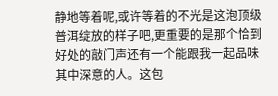静地等着呢,或许等着的不光是这泡顶级普洱绽放的样子吧,更重要的是那个恰到好处的敲门声还有一个能跟我一起品味其中深意的人。这包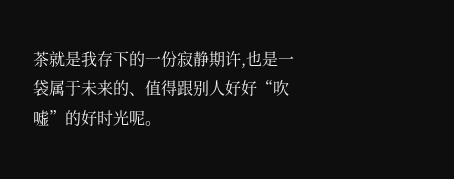茶就是我存下的一份寂静期许,也是一袋属于未来的、值得跟别人好好“吹嘘”的好时光呢。